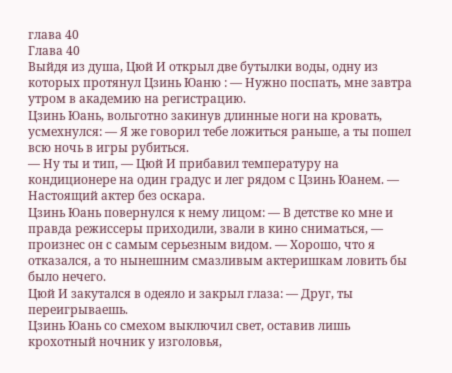глава 40
Глава 40
Выйдя из душа, Цюй И открыл две бутылки воды, одну из которых протянул Цзинь Юаню : — Нужно поспать, мне завтра утром в академию на регистрацию.
Цзинь Юань, вольготно закинув длинные ноги на кровать, усмехнулся: — Я же говорил тебе ложиться раньше, а ты пошел всю ночь в игры рубиться.
— Ну ты и тип, — Цюй И прибавил температуру на кондиционере на один градус и лег рядом с Цзинь Юанем. — Настоящий актер без оскара.
Цзинь Юань повернулся к нему лицом: — В детстве ко мне и правда режиссеры приходили, звали в кино сниматься, — произнес он с самым серьезным видом. — Хорошо, что я отказался, а то нынешним смазливым актеришкам ловить бы было нечего.
Цюй И закутался в одеяло и закрыл глаза: — Друг, ты переигрываешь.
Цзинь Юань со смехом выключил свет, оставив лишь крохотный ночник у изголовья,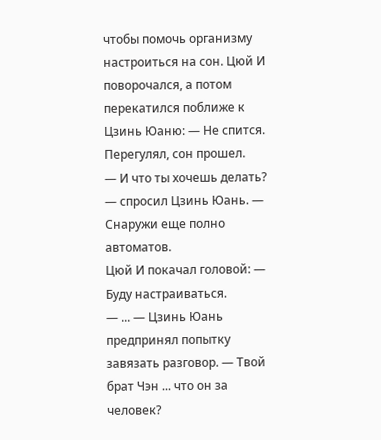чтобы помочь организму настроиться на сон. Цюй И поворочался, а потом перекатился поближе к Цзинь Юаню: — Не спится. Перегулял, сон прошел.
— И что ты хочешь делать? — спросил Цзинь Юань. — Снаружи еще полно автоматов.
Цюй И покачал головой: — Буду настраиваться.
— ... — Цзинь Юань предпринял попытку завязать разговор. — Твой брат Чэн ... что он за человек?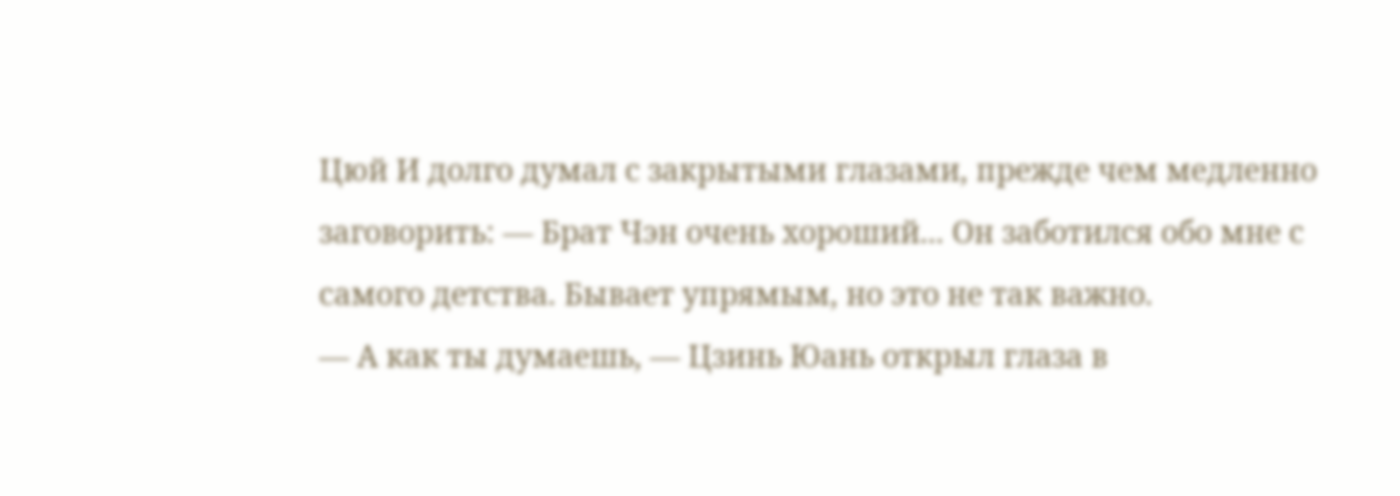Цюй И долго думал с закрытыми глазами, прежде чем медленно заговорить: — Брат Чэн очень хороший... Он заботился обо мне с самого детства. Бывает упрямым, но это не так важно.
— А как ты думаешь, — Цзинь Юань открыл глаза в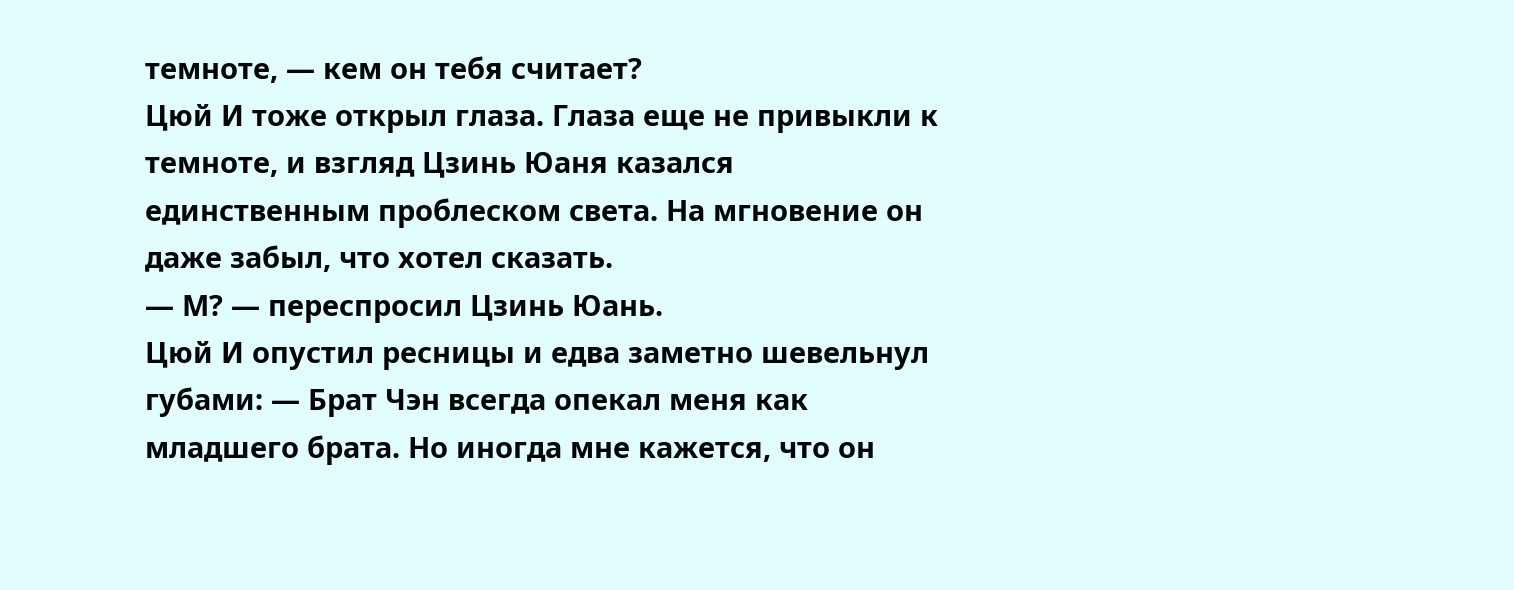темноте, — кем он тебя считает?
Цюй И тоже открыл глаза. Глаза еще не привыкли к темноте, и взгляд Цзинь Юаня казался единственным проблеском света. На мгновение он даже забыл, что хотел сказать.
— М? — переспросил Цзинь Юань.
Цюй И опустил ресницы и едва заметно шевельнул губами: — Брат Чэн всегда опекал меня как младшего брата. Но иногда мне кажется, что он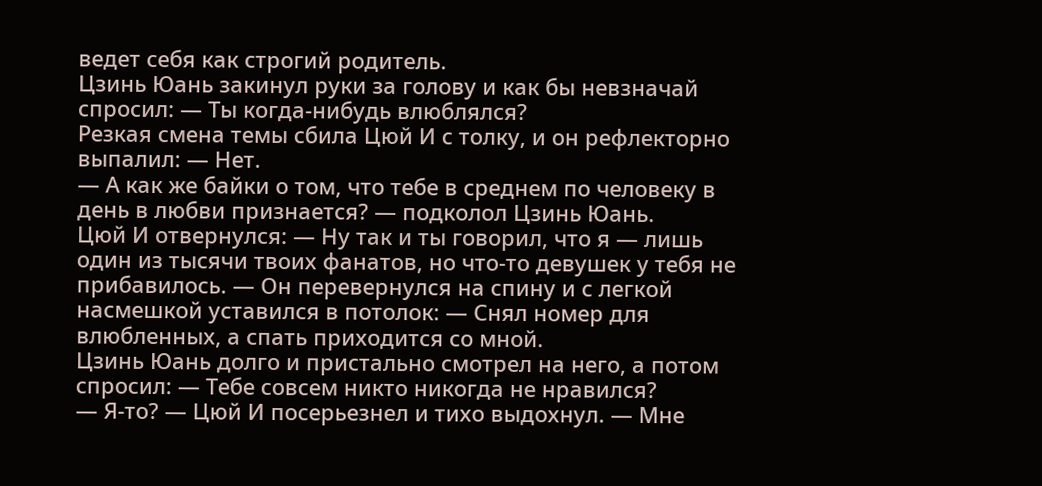ведет себя как строгий родитель.
Цзинь Юань закинул руки за голову и как бы невзначай спросил: — Ты когда-нибудь влюблялся?
Резкая смена темы сбила Цюй И с толку, и он рефлекторно выпалил: — Нет.
— А как же байки о том, что тебе в среднем по человеку в день в любви признается? — подколол Цзинь Юань.
Цюй И отвернулся: — Ну так и ты говорил, что я — лишь один из тысячи твоих фанатов, но что-то девушек у тебя не прибавилось. — Он перевернулся на спину и с легкой насмешкой уставился в потолок: — Снял номер для влюбленных, а спать приходится со мной.
Цзинь Юань долго и пристально смотрел на него, а потом спросил: — Тебе совсем никто никогда не нравился?
— Я-то? — Цюй И посерьезнел и тихо выдохнул. — Мне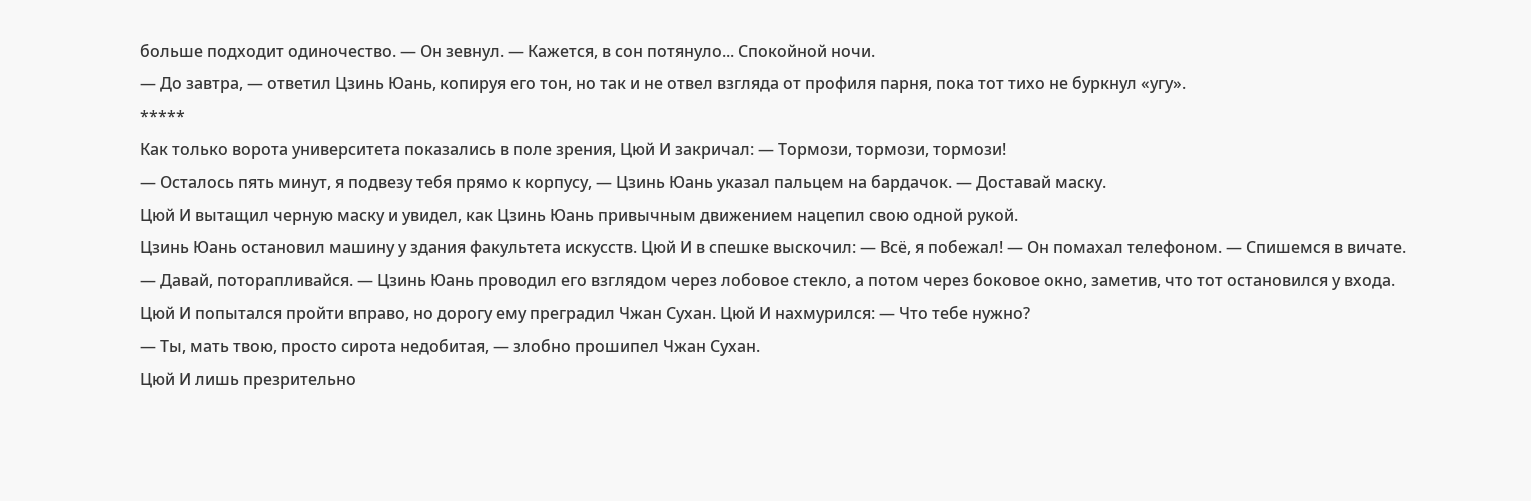больше подходит одиночество. — Он зевнул. — Кажется, в сон потянуло... Спокойной ночи.
— До завтра, — ответил Цзинь Юань, копируя его тон, но так и не отвел взгляда от профиля парня, пока тот тихо не буркнул «угу».
*****
Как только ворота университета показались в поле зрения, Цюй И закричал: — Тормози, тормози, тормози!
— Осталось пять минут, я подвезу тебя прямо к корпусу, — Цзинь Юань указал пальцем на бардачок. — Доставай маску.
Цюй И вытащил черную маску и увидел, как Цзинь Юань привычным движением нацепил свою одной рукой.
Цзинь Юань остановил машину у здания факультета искусств. Цюй И в спешке выскочил: — Всё, я побежал! — Он помахал телефоном. — Спишемся в вичате.
— Давай, поторапливайся. — Цзинь Юань проводил его взглядом через лобовое стекло, а потом через боковое окно, заметив, что тот остановился у входа.
Цюй И попытался пройти вправо, но дорогу ему преградил Чжан Сухан. Цюй И нахмурился: — Что тебе нужно?
— Ты, мать твою, просто сирота недобитая, — злобно прошипел Чжан Сухан.
Цюй И лишь презрительно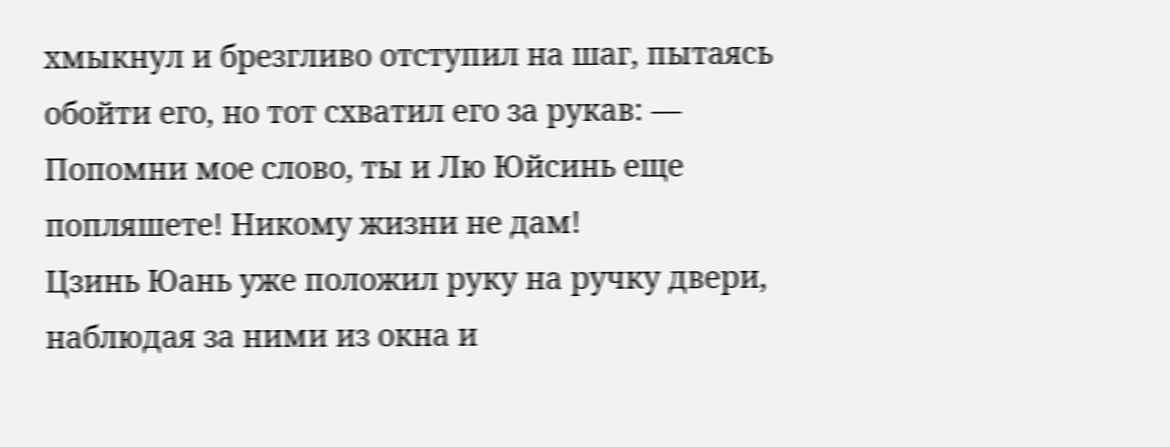хмыкнул и брезгливо отступил на шаг, пытаясь обойти его, но тот схватил его за рукав: — Попомни мое слово, ты и Лю Юйсинь еще попляшете! Никому жизни не дам!
Цзинь Юань уже положил руку на ручку двери, наблюдая за ними из окна и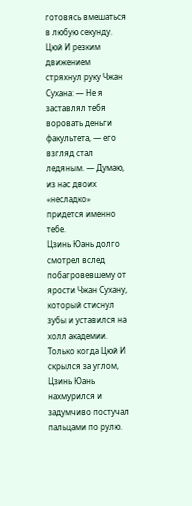готовясь вмешаться в любую секунду. Цюй И резким движением стряхнул руку Чжан Сухана: — Не я заставлял тебя воровать деньги факультета, — его взгляд стал ледяным. — Думаю, из нас двоих «несладко» придется именно тебе.
Цзинь Юань долго смотрел вслед побагровевшему от ярости Чжан Сухану, который стиснул зубы и уставился на холл академии. Только когда Цюй И скрылся за углом, Цзинь Юань нахмурился и задумчиво постучал пальцами по рулю.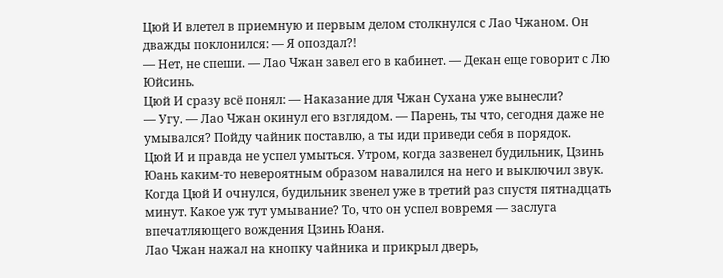Цюй И влетел в приемную и первым делом столкнулся с Лао Чжаном. Он дважды поклонился: — Я опоздал?!
— Нет, не спеши. — Лао Чжан завел его в кабинет. — Декан еще говорит с Лю Юйсинь.
Цюй И сразу всё понял: — Наказание для Чжан Сухана уже вынесли?
— Угу. — Лао Чжан окинул его взглядом. — Парень, ты что, сегодня даже не умывался? Пойду чайник поставлю, а ты иди приведи себя в порядок.
Цюй И и правда не успел умыться. Утром, когда зазвенел будильник, Цзинь Юань каким-то невероятным образом навалился на него и выключил звук. Когда Цюй И очнулся, будильник звенел уже в третий раз спустя пятнадцать минут. Какое уж тут умывание? То, что он успел вовремя — заслуга впечатляющего вождения Цзинь Юаня.
Лао Чжан нажал на кнопку чайника и прикрыл дверь,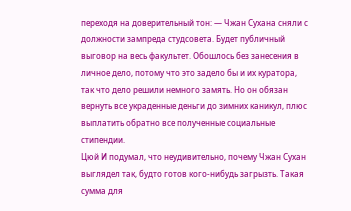переходя на доверительный тон: — Чжан Сухана сняли с должности зампреда студсовета. Будет публичный выговор на весь факультет. Обошлось без занесения в личное дело, потому что это задело бы и их куратора, так что дело решили немного замять. Но он обязан вернуть все украденные деньги до зимних каникул, плюс выплатить обратно все полученные социальные стипендии.
Цюй И подумал, что неудивительно, почему Чжан Сухан выглядел так, будто готов кого-нибудь загрызть. Такая сумма для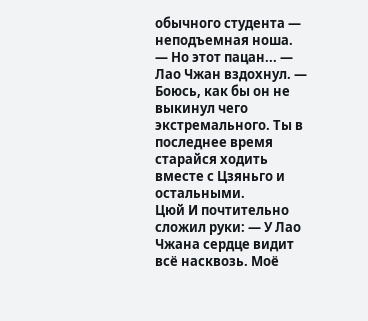обычного студента — неподъемная ноша.
— Но этот пацан... — Лао Чжан вздохнул. — Боюсь, как бы он не выкинул чего экстремального. Ты в последнее время старайся ходить вместе с Цзяньго и остальными.
Цюй И почтительно сложил руки: — У Лао Чжана сердце видит всё насквозь. Моё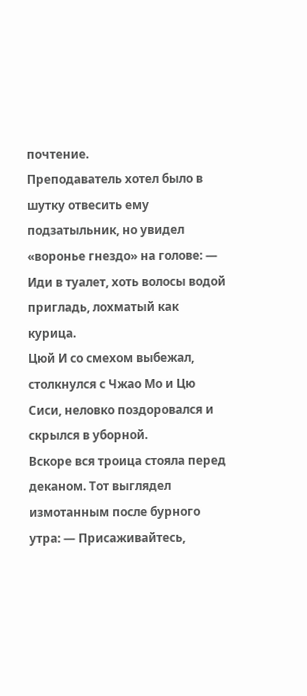почтение.
Преподаватель хотел было в шутку отвесить ему подзатыльник, но увидел «воронье гнездо» на голове: — Иди в туалет, хоть волосы водой пригладь, лохматый как курица.
Цюй И со смехом выбежал, столкнулся с Чжао Мо и Цю Сиси, неловко поздоровался и скрылся в уборной.
Вскоре вся троица стояла перед деканом. Тот выглядел измотанным после бурного утра: — Присаживайтесь,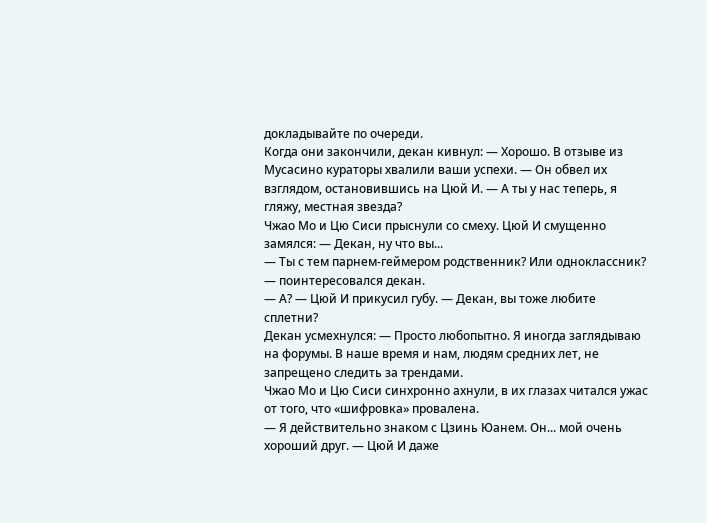докладывайте по очереди.
Когда они закончили, декан кивнул: — Хорошо. В отзыве из Мусасино кураторы хвалили ваши успехи. — Он обвел их взглядом, остановившись на Цюй И. — А ты у нас теперь, я гляжу, местная звезда?
Чжао Мо и Цю Сиси прыснули со смеху. Цюй И смущенно замялся: — Декан, ну что вы...
— Ты с тем парнем-геймером родственник? Или одноклассник? — поинтересовался декан.
— А? — Цюй И прикусил губу. — Декан, вы тоже любите сплетни?
Декан усмехнулся: — Просто любопытно. Я иногда заглядываю на форумы. В наше время и нам, людям средних лет, не запрещено следить за трендами.
Чжао Мо и Цю Сиси синхронно ахнули, в их глазах читался ужас от того, что «шифровка» провалена.
— Я действительно знаком с Цзинь Юанем. Он... мой очень хороший друг. — Цюй И даже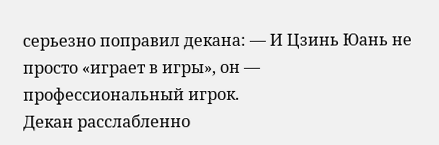серьезно поправил декана: — И Цзинь Юань не просто «играет в игры», он — профессиональный игрок.
Декан расслабленно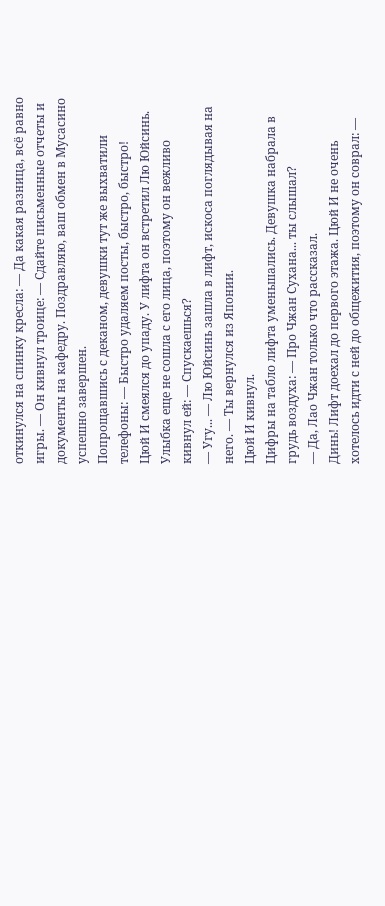откинулся на спинку кресла: — Да какая разница, всё равно игры. — Он кивнул троице: — Сдайте письменные отчеты и документы на кафедру. Поздравляю, ваш обмен в Мусасино успешно завершен.
Попрощавшись с деканом, девушки тут же выхватили телефоны: — Быстро удаляем посты, быстро, быстро!
Цюй И смеялся до упаду. У лифта он встретил Лю Юйсинь. Улыбка еще не сошла с его лица, поэтому он вежливо кивнул ей: — Спускаешься?
— Угу... — Лю Юйсинь зашла в лифт, искоса поглядывая на него. — Ты вернулся из Японии.
Цюй И кивнул.
Цифры на табло лифта уменьшались. Девушка набрала в грудь воздуха: — Про Чжан Сухана... ты слышал?
— Да, Лао Чжан только что рассказал.
Динь! Лифт доехал до первого этажа. Цюй И не очень хотелось идти с ней до общежития, поэтому он соврал: —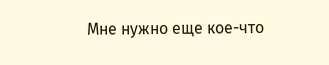Мне нужно еще кое-что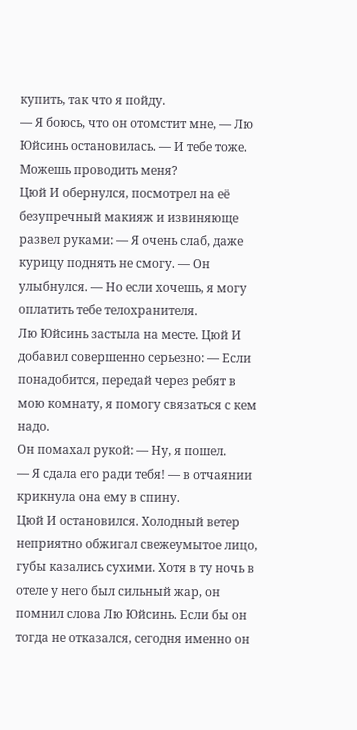купить, так что я пойду.
— Я боюсь, что он отомстит мне, — Лю Юйсинь остановилась. — И тебе тоже. Можешь проводить меня?
Цюй И обернулся, посмотрел на её безупречный макияж и извиняюще развел руками: — Я очень слаб, даже курицу поднять не смогу. — Он улыбнулся. — Но если хочешь, я могу оплатить тебе телохранителя.
Лю Юйсинь застыла на месте. Цюй И добавил совершенно серьезно: — Если понадобится, передай через ребят в мою комнату, я помогу связаться с кем надо.
Он помахал рукой: — Ну, я пошел.
— Я сдала его ради тебя! — в отчаянии крикнула она ему в спину.
Цюй И остановился. Холодный ветер неприятно обжигал свежеумытое лицо, губы казались сухими. Хотя в ту ночь в отеле у него был сильный жар, он помнил слова Лю Юйсинь. Если бы он тогда не отказался, сегодня именно он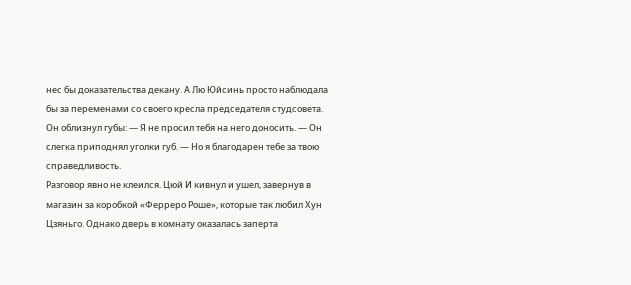нес бы доказательства декану. А Лю Юйсинь просто наблюдала бы за переменами со своего кресла председателя студсовета.
Он облизнул губы: — Я не просил тебя на него доносить. — Он слегка приподнял уголки губ. — Но я благодарен тебе за твою справедливость.
Разговор явно не клеился. Цюй И кивнул и ушел, завернув в магазин за коробкой «Ферреро Роше», которые так любил Хун Цзяньго. Однако дверь в комнату оказалась заперта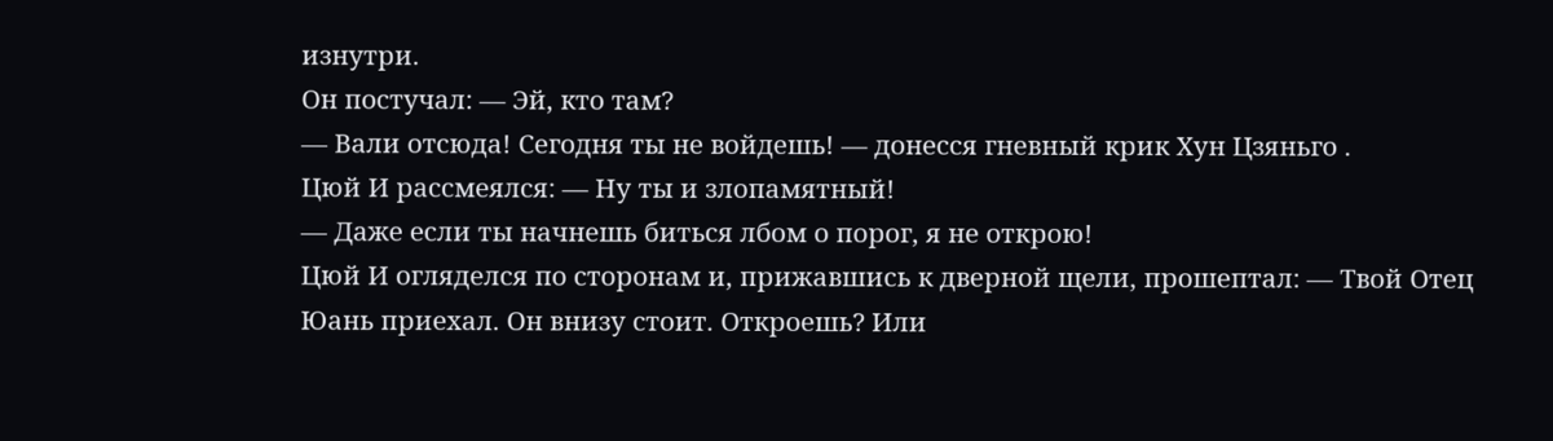изнутри.
Он постучал: — Эй, кто там?
— Вали отсюда! Сегодня ты не войдешь! — донесся гневный крик Хун Цзяньго .
Цюй И рассмеялся: — Ну ты и злопамятный!
— Даже если ты начнешь биться лбом о порог, я не открою!
Цюй И огляделся по сторонам и, прижавшись к дверной щели, прошептал: — Твой Отец Юань приехал. Он внизу стоит. Откроешь? Или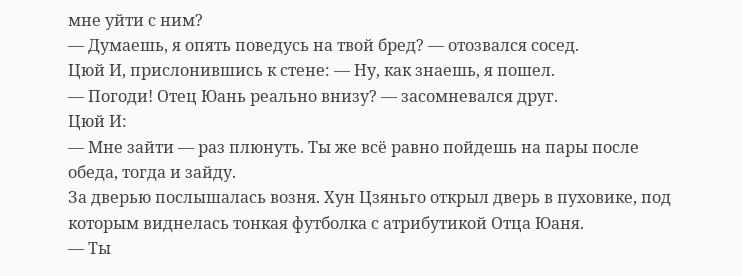мне уйти с ним?
— Думаешь, я опять поведусь на твой бред? — отозвался сосед.
Цюй И, прислонившись к стене: — Ну, как знаешь, я пошел.
— Погоди! Отец Юань реально внизу? — засомневался друг.
Цюй И:
— Мне зайти — раз плюнуть. Ты же всё равно пойдешь на пары после обеда, тогда и зайду.
За дверью послышалась возня. Хун Цзяньго открыл дверь в пуховике, под которым виднелась тонкая футболка с атрибутикой Отца Юаня.
— Ты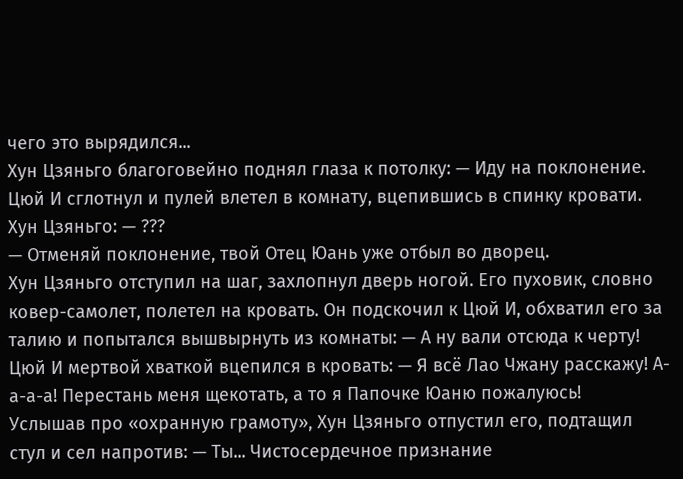чего это вырядился...
Хун Цзяньго благоговейно поднял глаза к потолку: — Иду на поклонение.
Цюй И сглотнул и пулей влетел в комнату, вцепившись в спинку кровати.
Хун Цзяньго: — ???
— Отменяй поклонение, твой Отец Юань уже отбыл во дворец.
Хун Цзяньго отступил на шаг, захлопнул дверь ногой. Его пуховик, словно ковер-самолет, полетел на кровать. Он подскочил к Цюй И, обхватил его за талию и попытался вышвырнуть из комнаты: — А ну вали отсюда к черту!
Цюй И мертвой хваткой вцепился в кровать: — Я всё Лао Чжану расскажу! А-а-а-а! Перестань меня щекотать, а то я Папочке Юаню пожалуюсь!
Услышав про «охранную грамоту», Хун Цзяньго отпустил его, подтащил стул и сел напротив: — Ты... Чистосердечное признание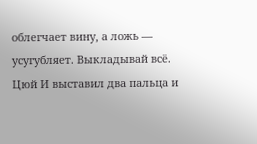облегчает вину, а ложь — усугубляет. Выкладывай всё.
Цюй И выставил два пальца и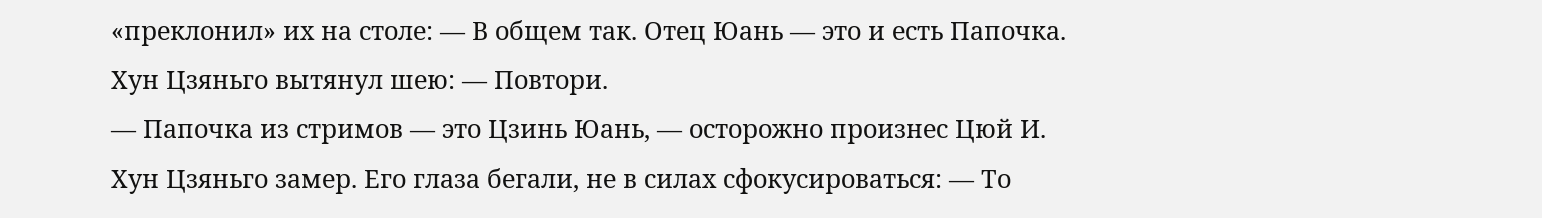«преклонил» их на столе: — В общем так. Отец Юань — это и есть Папочка.
Хун Цзяньго вытянул шею: — Повтори.
— Папочка из стримов — это Цзинь Юань, — осторожно произнес Цюй И.
Хун Цзяньго замер. Его глаза бегали, не в силах сфокусироваться: — То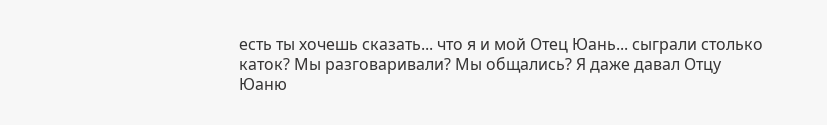есть ты хочешь сказать... что я и мой Отец Юань... сыграли столько каток? Мы разговаривали? Мы общались? Я даже давал Отцу Юаню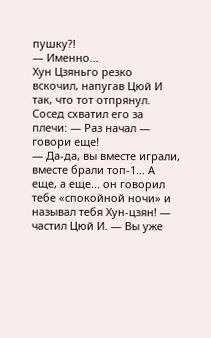пушку?!
— Именно...
Хун Цзяньго резко вскочил, напугав Цюй И так, что тот отпрянул. Сосед схватил его за плечи: — Раз начал — говори еще!
— Да-да, вы вместе играли, вместе брали топ-1... А еще, а еще... он говорил тебе «спокойной ночи» и называл тебя Хун-цзян! — частил Цюй И. — Вы уже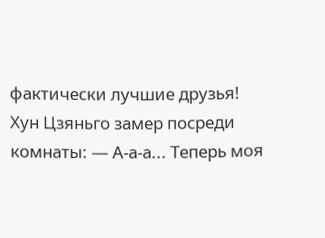фактически лучшие друзья!
Хун Цзяньго замер посреди комнаты: — А-а-а... Теперь моя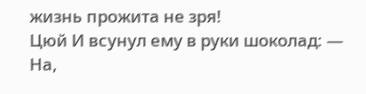жизнь прожита не зря!
Цюй И всунул ему в руки шоколад: — На,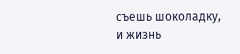съешь шоколадку, и жизнь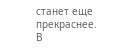станет еще прекраснее.
В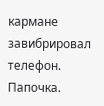кармане завибрировал телефон.
Папочка.